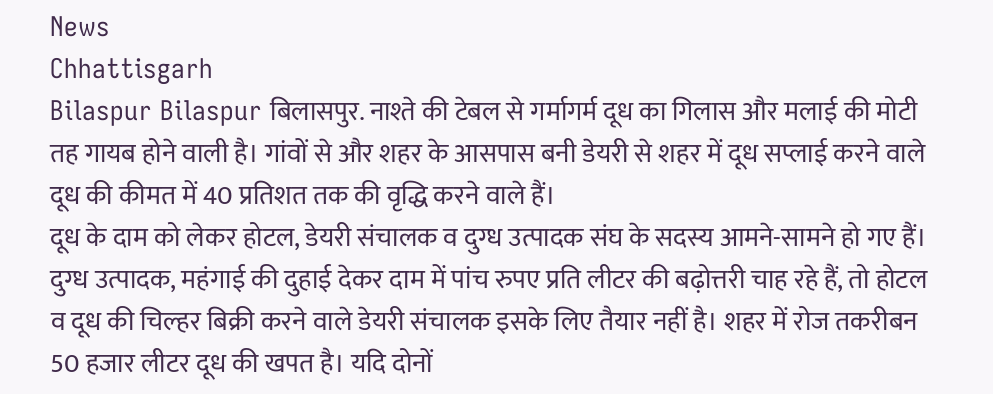News
Chhattisgarh
Bilaspur Bilaspur बिलासपुर. नाश्ते की टेबल से गर्मागर्म दूध का गिलास और मलाई की मोटी तह गायब होने वाली है। गांवों से और शहर के आसपास बनी डेयरी से शहर में दूध सप्लाई करने वाले दूध की कीमत में 40 प्रतिशत तक की वृद्धि करने वाले हैं।
दूध के दाम को लेकर होटल, डेयरी संचालक व दुग्ध उत्पादक संघ के सदस्य आमने-सामने हो गए हैं। दुग्ध उत्पादक, महंगाई की दुहाई देकर दाम में पांच रुपए प्रति लीटर की बढ़ोत्तरी चाह रहे हैं, तो होटल व दूध की चिल्हर बिक्री करने वाले डेयरी संचालक इसके लिए तैयार नहीं है। शहर में रोज तकरीबन 50 हजार लीटर दूध की खपत है। यदि दोनों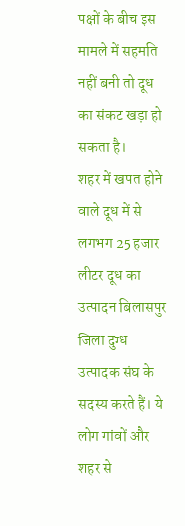पक्षों के बीच इस मामले में सहमति नहीं बनी तो दूध का संकट खड़ा हो सकता है।
शहर में खपत होने वाले दूध में से लगभग 25 हजार लीटर दूध का उत्पादन बिलासपुर जिला दुग्ध उत्पादक संघ के सदस्य करते हैं। ये लोग गांवों और शहर से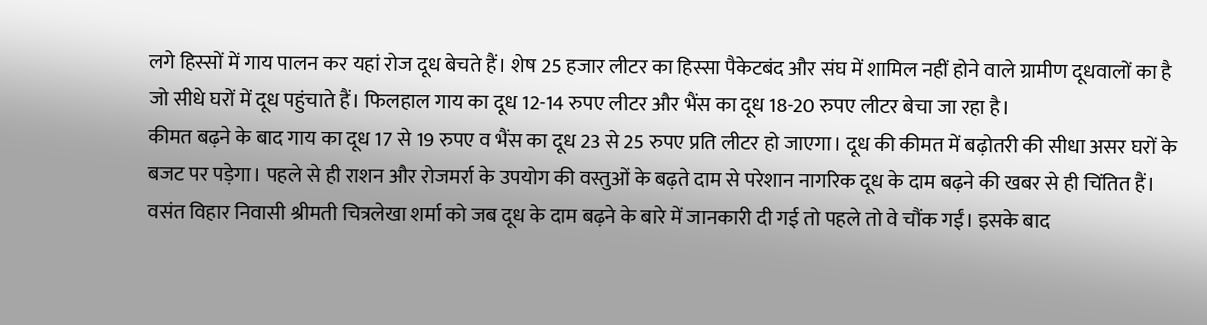लगे हिस्सों में गाय पालन कर यहां रोज दूध बेचते हैं। शेष 25 हजार लीटर का हिस्सा पैकेटबंद और संघ में शामिल नहीं होने वाले ग्रामीण दूधवालों का है जो सीधे घरों में दूध पहुंचाते हैं। फिलहाल गाय का दूध 12-14 रुपए लीटर और भैंस का दूध 18-20 रुपए लीटर बेचा जा रहा है।
कीमत बढ़ने के बाद गाय का दूध 17 से 19 रुपए व भैंस का दूध 23 से 25 रुपए प्रति लीटर हो जाएगा। दूध की कीमत में बढ़ोतरी की सीधा असर घरों के बजट पर पड़ेगा। पहले से ही राशन और रोजमर्रा के उपयोग की वस्तुओं के बढ़ते दाम से परेशान नागरिक दूध के दाम बढ़ने की खबर से ही चिंतित हैं। वसंत विहार निवासी श्रीमती चित्रलेखा शर्मा को जब दूध के दाम बढ़ने के बारे में जानकारी दी गई तो पहले तो वे चौंक गईं। इसके बाद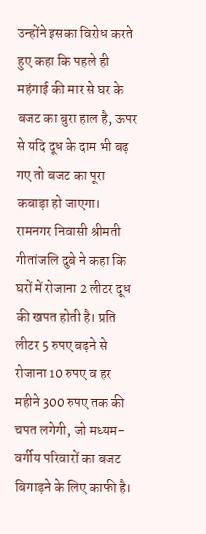उन्होंने इसका विरोध करते हुए कहा कि पहले ही महंगाई की मार से घर के बजट का बुरा हाल है, ऊपर से यदि दूध के दाम भी बढ़ गए तो बजट का पूरा कबाड़ा हो जाएगा।
रामनगर निवासी श्रीमती गीतांजलि दुबे ने कहा कि घरों में रोजाना 2 लीटर दूध की खपत होती है। प्रति लीटर 5 रुपए बढ़ने से रोजाना 10 रुपए व हर महीने 300 रुपए तक की चपत लगेगी, जो मध्यम-वर्गीय परिवारों का बजट बिगाड़ने के लिए काफी है।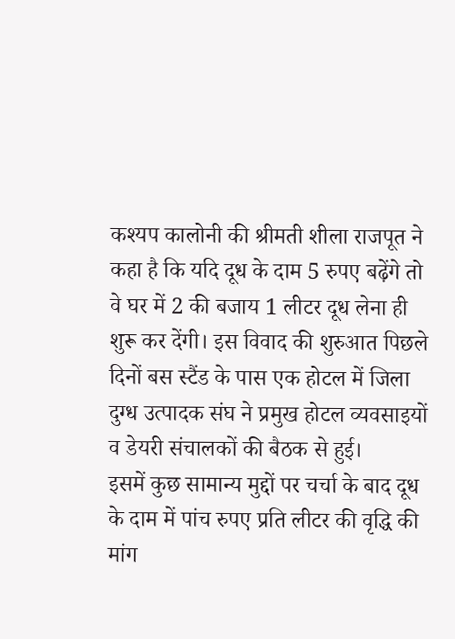कश्यप कालोनी की श्रीमती शीला राजपूत ने कहा है कि यदि दूध के दाम 5 रुपए बढ़ेंगे तो वे घर में 2 की बजाय 1 लीटर दूध लेना ही शुरू कर देंगी। इस विवाद की शुरुआत पिछले दिनों बस स्टैंड के पास एक होटल में जिला दुग्ध उत्पादक संघ ने प्रमुख होटल व्यवसाइयों व डेयरी संचालकों की बैठक से हुई।
इसमें कुछ सामान्य मुद्दों पर चर्चा के बाद दूध के दाम में पांच रुपए प्रति लीटर की वृद्धि की मांग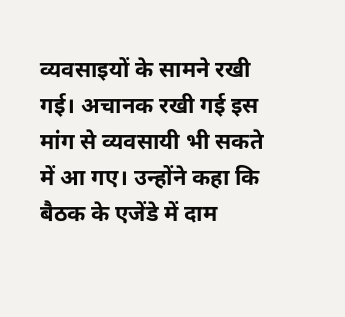व्यवसाइयों के सामने रखी गई। अचानक रखी गई इस मांग से व्यवसायी भी सकते में आ गए। उन्होंने कहा कि बैठक के एजेंडे में दाम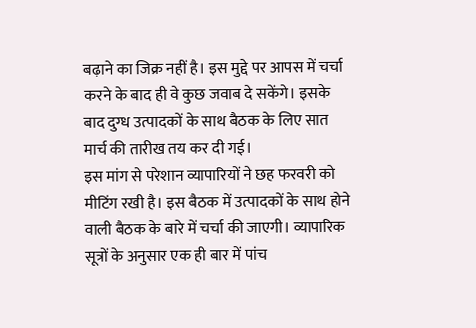बढ़ाने का जिक्र नहीं है। इस मुद्दे पर आपस में चर्चा करने के बाद ही वे कुछ जवाब दे सकेंगे। इसके बाद दुग्ध उत्पादकों के साथ बैठक के लिए सात मार्च की तारीख तय कर दी गई।
इस मांग से परेशान व्यापारियों ने छह फरवरी को मीटिंग रखी है। इस बैठक में उत्पादकों के साथ होने वाली बैठक के बारे में चर्चा की जाएगी। व्यापारिक सूत्रों के अनुसार एक ही बार में पांच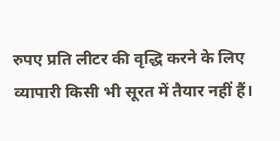रुपए प्रति लीटर की वृद्धि करने के लिए व्यापारी किसी भी सूरत में तैयार नहीं हैं।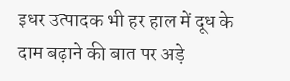इधर उत्पादक भी हर हाल में दूध के दाम बढ़ाने की बात पर अड़े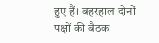हुए हैं। बहरहाल दोनों पक्षों की बैठक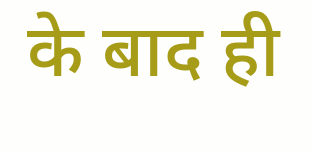के बाद ही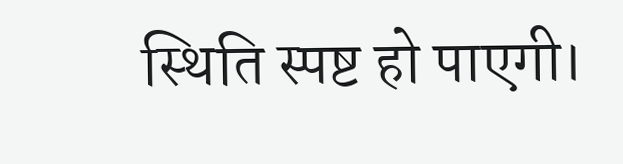स्थिति स्पष्ट हो पाएगी।